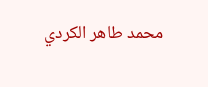محمد طاهر الكردي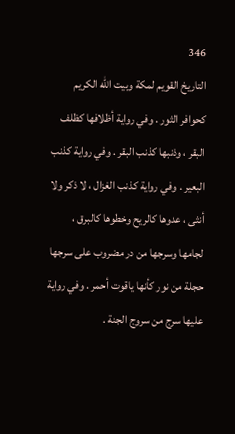346
التاريخ القويم لمكة وبيت الله الكريم
كحوافر الثور . وفي رواية أظلافها كظلف البقر ، وذنبها كذنب البقر . وفي رواية كذنب البعير . وفي رواية كذنب الغزال ، لا ذكر ولا أنثى ، عدوها كالريح وخطوها كالبرق ، لجامها وسرجها من در مضروب على سرجها حجلة من نور كأنها ياقوت أحمر . وفي رواية عليها سرج من سروج الجنة .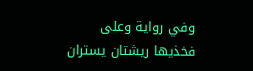وفي رواية وعلى فخذيها ريشتان يستران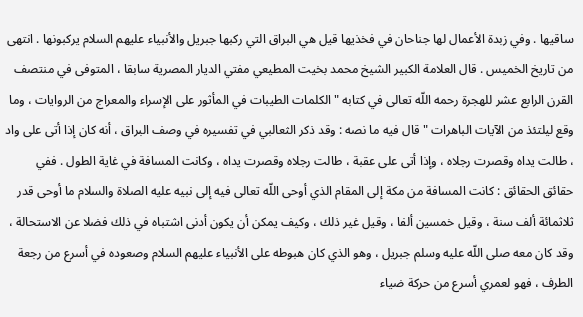ساقيها . وفي زبدة الأعمال لها جناحان في فخذيها قيل هي البراق التي ركبها جبريل والأنبياء عليهم السلام يركبونها . انتهى من تاريخ الخميس . قال العلامة الكبير الشيخ محمد بخيت المطيعي مفتي الديار المصرية سابقا ، المتوفى في منتصف القرن الرابع عشر للهجرة رحمه اللّه تعالى في كتابه " الكلمات الطيبات في المأثور على الإسراء والمعراج من الروايات ، وما وقع ليلتئذ من الآيات الباهرات " قال فيه ما نصه : وقد ذكر الثعالبي في تفسيره في وصف البراق ، أنه كان إذا أتى على واد ، طالت يداه وقصرت رجلاه ، وإذا أتى على عقبة ، طالت رجلاه وقصرت يداه ، وكانت المسافة في غاية الطول . ففي حقائق الحقائق : كانت المسافة من مكة إلى المقام الذي أوحى اللّه تعالى فيه إلى نبيه عليه الصلاة والسلام ما أوحى قدر ثلاثمائة ألف سنة ، وقيل خمسين ألفا ، وقيل غير ذلك ، وكيف يمكن أن يكون أدنى اشتباه في ذلك فضلا عن الاستحالة ، وقد كان معه صلى اللّه عليه وسلم جبريل ، وهو الذي كان هبوطه على الأنبياء عليهم السلام وصعوده في أسرع من رجعة الطرف ، فهو لعمري أسرع من حركة ضياء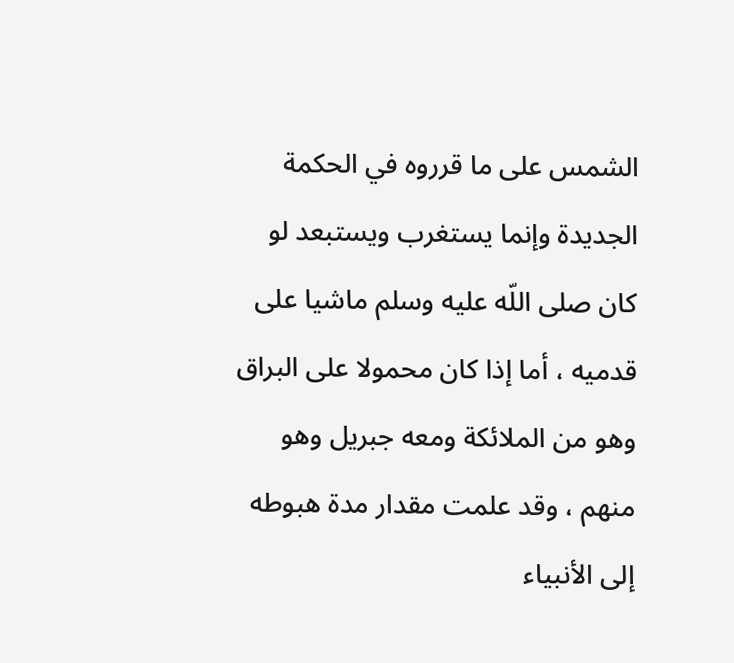الشمس على ما قرروه في الحكمة الجديدة وإنما يستغرب ويستبعد لو كان صلى اللّه عليه وسلم ماشيا على قدميه ، أما إذا كان محمولا على البراق وهو من الملائكة ومعه جبريل وهو منهم ، وقد علمت مقدار مدة هبوطه إلى الأنبياء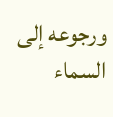ورجوعه إلى السماء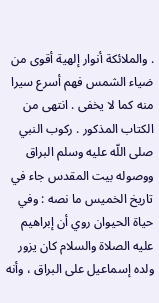. والملائكة أنوار إلهية أقوى من ضياء الشمس فهم أسرع سيرا منه كما لا يخفى . انتهى من الكتاب المذكور . ركوب النبي صلى اللّه عليه وسلم البراق ووصوله بيت المقدس جاء في تاريخ الخميس ما نصه : وفي حياة الحيوان روي أن إبراهيم عليه الصلاة والسلام كان يزور ولده إسماعيل على البراق ، وأنه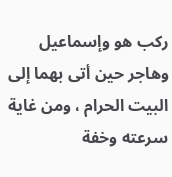ركب هو وإسماعيل وهاجر حين أتى بهما إلى البيت الحرام ، ومن غاية سرعته وخفة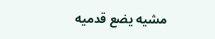مشيه يضع قدميه